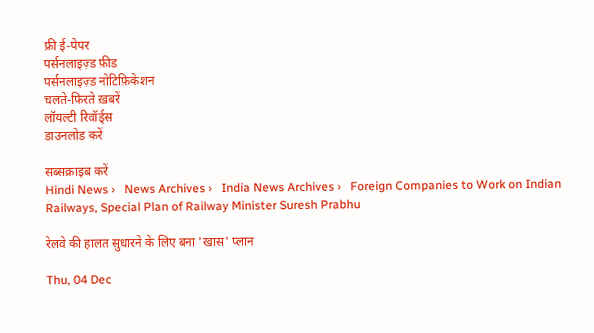फ्री ई-पेपर
पर्सनलाइज़्ड फ़ीड
पर्सनलाइज़्ड नोटिफ़िकेशन
चलते-फिरते ख़बरें
लॉयल्टी रिवॉर्ड्स
डाउनलोड करें

सब्सक्राइब करें
Hindi News ›   News Archives ›   India News Archives ›   Foreign Companies to Work on Indian Railways, Special Plan of Railway Minister Suresh Prabhu

रेलवे की हालत सुधारने के लिए बना 'खास' प्लान

Thu, 04 Dec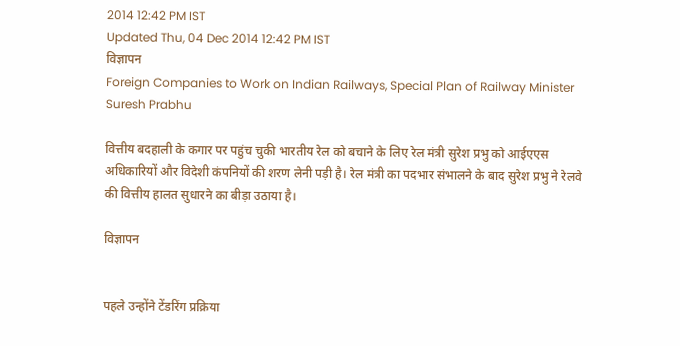2014 12:42 PM IST
Updated Thu, 04 Dec 2014 12:42 PM IST
विज्ञापन
Foreign Companies to Work on Indian Railways, Special Plan of Railway Minister Suresh Prabhu

वित्तीय बदहाली के कगार पर पहुंच चुकी भारतीय रेल को बचाने के लिए रेल मंत्री सुरेश प्रभु को आईएएस अधिकारियों और विदेशी कंपनियों की शरण लेनी पड़ी है। रेल मंत्री का पदभार संभालने के बाद सुरेश प्रभु ने रेलवे की वित्तीय हालत सुधारने का बीड़ा उठाया है।

विज्ञापन


पहले उन्होंने टेंडरिंग प्रक्रिया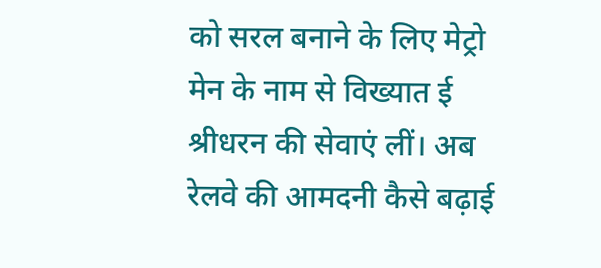को सरल बनाने के लिए मेट्रो मेन के नाम से विख्यात ई श्रीधरन की सेवाएं लीं। अब रेलवे की आमदनी कैसे बढ़ाई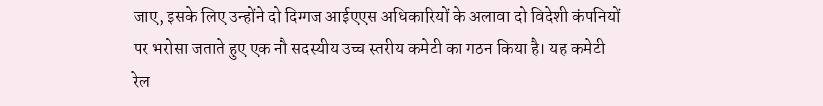जाए, इसके लिए उन्होंने दो दिग्गज आईएएस अधिकारियों के अलावा दो विदेशी कंपनियों पर भरोसा जताते हुए एक नौ सदस्यीय उच्च स्तरीय कमेटी का गठन किया है। यह कमेटी रेल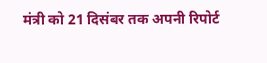मंत्री को 21 दिसंबर तक अपनी रिपोर्ट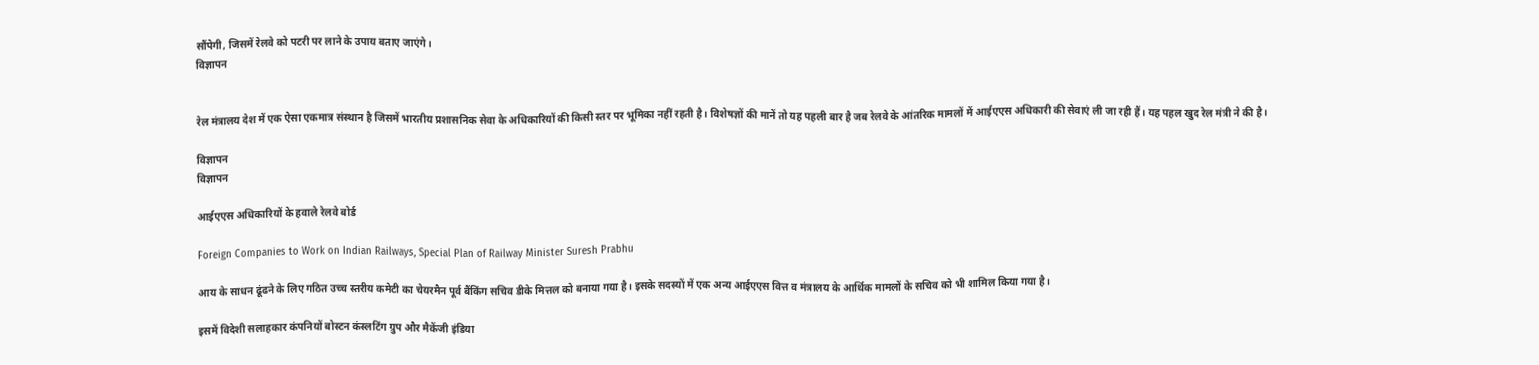सौंपेगी, जिसमें रेलवे को पटरी पर लाने के उपाय बताए जाएंगे।
विज्ञापन


रेल मंत्रालय देश में एक ऐसा एकमात्र संस्थान है जिसमें भारतीय प्रशासनिक सेवा के अधिकारियों की किसी स्तर पर भूमिका नहीं रहती है। विशेषज्ञों की मानें तो यह पहली बार है जब रेलवे के आंतरिक मामलों में आईएएस अधिकारी की सेवाएं ली जा रही हैं। यह पहल खुद रेल मंत्री ने की है।

विज्ञापन
विज्ञापन

आईएएस अधिकारियों के हवाले रेलवे बोर्ड

Foreign Companies to Work on Indian Railways, Special Plan of Railway Minister Suresh Prabhu

आय के साधन ढूंढने के लिए गठित उच्च स्तरीय कमेटी का चेयरमैन पूर्व बैंकिंग सचिव डीके मित्तल को बनाया गया है। इसके सदस्यों में एक अन्य आईएएस वित्त व मंत्रालय के आर्थिक मामलों के सचिव को भी शामिल किया गया है।

इसमें विदेशी सलाहकार कंपनियों बोस्टन कंस्लटिंग ग्रुप और मैकेंजी इंडिया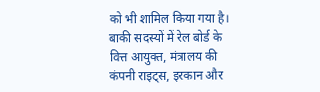को भी शामिल किया गया है। बाकी सदस्यों में रेल बोर्ड के वित्त आयुक्त, मंत्रालय की कंपनी राइट्स, इरकान और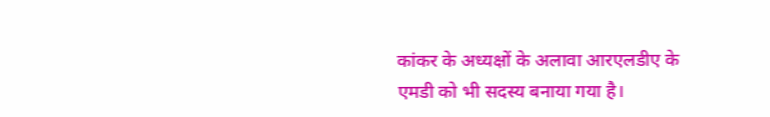कांकर के अध्यक्षों के अलावा आरएलडीए के एमडी को भी सदस्य बनाया गया है।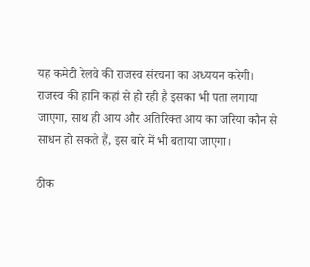यह कमेटी रेलवे की राजस्व संरचना का अध्ययन करेगी। राजस्व की हानि कहां से हो रही है इसका भी पता लगाया जाएगा, साथ ही आय और अतिरिक्त आय का जरिया कौन से साधन हो सकते हैं, इस बारे में भी बताया जाएगा।

ठीक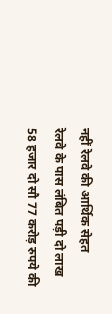नहीं रेलवे की आर्थिक सेहत
रेलवे के पास लंबित पड़ी दो लाख 58 हजार दो सौ 77 करोड़ रुपये की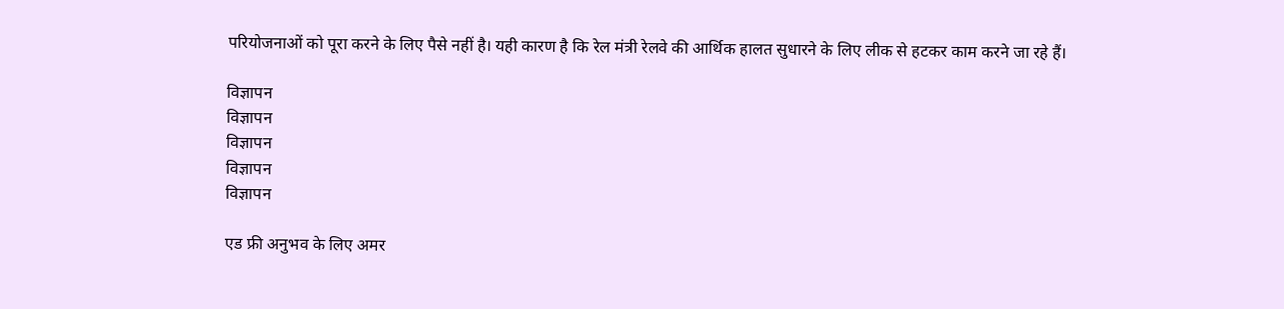परियोजनाओं को पूरा करने के लिए पैसे नहीं है। यही कारण है कि रेल मंत्री रेलवे की आर्थिक हालत सुधारने के लिए लीक से हटकर काम करने जा रहे हैं।

विज्ञापन
विज्ञापन
विज्ञापन
विज्ञापन
विज्ञापन

एड फ्री अनुभव के लिए अमर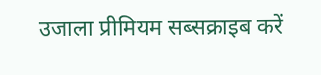उजाला प्रीमियम सब्सक्राइब करें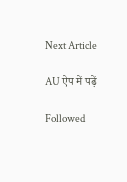Next Article

AU ऐप में पढ़ें

Followed